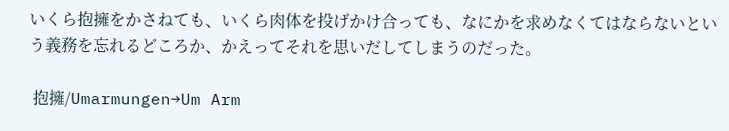いくら抱擁をかさねても、いくら肉体を投げかけ合っても、なにかを求めなくてはならないという義務を忘れるどころか、かえってそれを思いだしてしまうのだった。

 抱擁/Umarmungen→Um Arm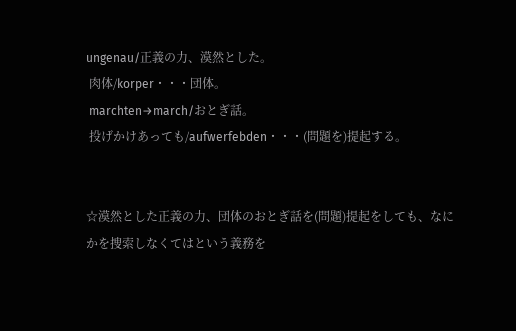ungenau/正義の力、漠然とした。
 肉体/korper・・・団体。
 marchten→march/おとぎ話。
 投げかけあっても/aufwerfebden・・・(問題を)提起する。


☆漠然とした正義の力、団体のおとぎ話を(問題)提起をしても、なにかを捜索しなくてはという義務を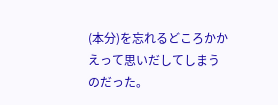(本分)を忘れるどころかかえって思いだしてしまうのだった。